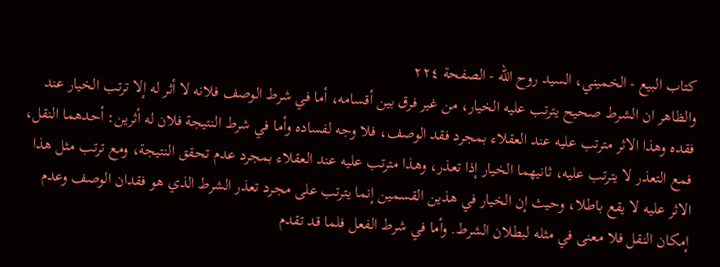كتاب البيع - الخميني، السيد روح الله - الصفحة ٢٢٤
والظاهر ان الشرط صحيح يترتب عليه الخيار، من غير فرق بين أقسامه، أما في شرط الوصف فلانه لا أثر له إلا ترتب الخيار عند فقده وهذا الاثر مترتب عليه عند العقلاء بمجرد فقد الوصف، فلا وجه لفساده وأما في شرط النتيجة فلان له أثرين: أحدهما النقل، فمع التعذر لا يترتب عليه، ثانيهما الخيار إذا تعذر، وهذا مترتب عليه عند العقلاء بمجرد عدم تحقق النتيجة، ومع ترتب مثل هذا الاثر عليه لا يقع باطلا، وحيث إن الخيار في هذين القسمين إنما يترتب على مجرد تعذر الشرط الذي هو فقدان الوصف وعدم إمكان النقل فلا معنى في مثله لبطلان الشرط. وأما في شرط الفعل فلما قد تقدم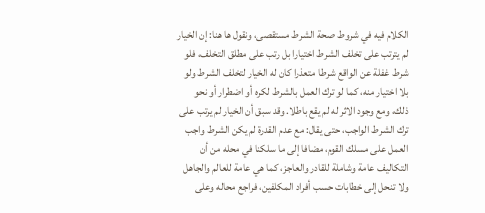الكلام فيه في شروط صحة الشرط مستقصى، ونقول ها هنا: إن الخيار لم يترتب على تخلف الشرط اختيارا بل رتب على مطلق التخلف، فلو شرط غفلة عن الواقع شرطا متعذرا كان له الخيار لتخلف الشرط ولو بلا اختيار منه، كما لو ترك العمل بالشرط لكره أو اضطرار أو نحو ذلك، ومع وجود الاثر له لم يقع باطلا. وقد سبق أن الخيار لم يرتب على ترك الشرط الواجب، حتى يقال: مع عدم القدرة لم يكن الشرط واجب العمل على مسلك القوم، مضافا إلى ما سلكنا في محله من أن التكاليف عامة وشاملة للقادر والعاجز، كما هي عامة للعالم والجاهل ولا تنحل إلى خطابات حسب أفراد المكلفين، فراجع محاله وعلى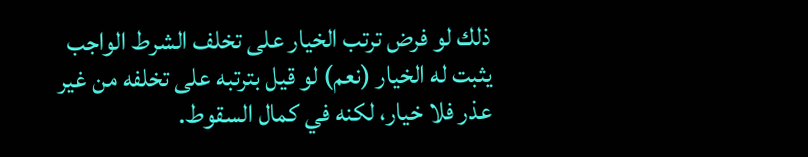ذلك لو فرض ترتب الخيار على تخلف الشرط الواجب يثبت له الخيار (نعم) لو قيل بترتبه على تخلفه من غير عذر فلا خيار، لكنه في كمال السقوط.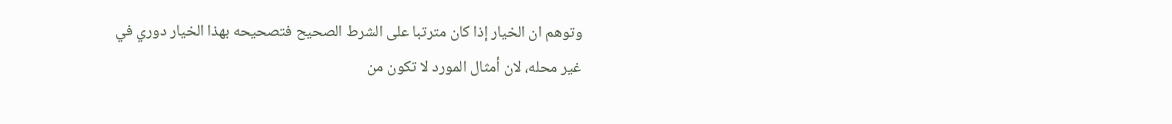وتوهم ان الخيار إذا كان مترتبا على الشرط الصحيح فتصحيحه بهذا الخيار دوري في غير محله، لان أمثال المورد لا تكون من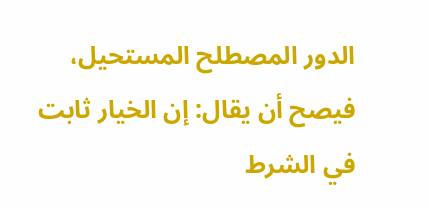الدور المصطلح المستحيل، فيصح أن يقال: إن الخيار ثابت في الشرط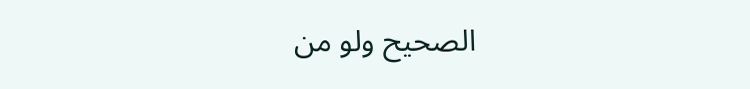الصحيح ولو من